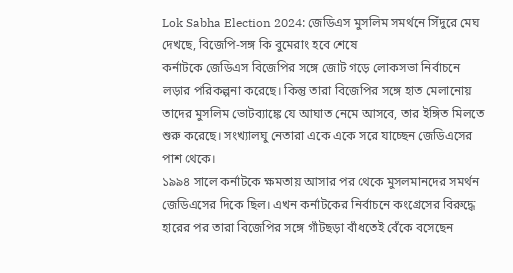Lok Sabha Election 2024: জেডিএস মুসলিম সমর্থনে সিঁদুরে মেঘ দেখছে, বিজেপি-সঙ্গ কি বুমেরাং হবে শেষে
কর্নাটকে জেডিএস বিজেপির সঙ্গে জোট গড়ে লোকসভা নির্বাচনে লড়ার পরিকল্পনা করেছে। কিন্তু তারা বিজেপির সঙ্গে হাত মেলানোয় তাদের মুসলিম ভোটব্যাঙ্কে যে আঘাত নেমে আসবে, তার ইঙ্গিত মিলতে শুরু করেছে। সংখ্যালঘু নেতারা একে একে সরে যাচ্ছেন জেডিএসের পাশ থেকে।
১৯৯৪ সালে কর্নাটকে ক্ষমতায় আসার পর থেকে মুসলমানদের সমর্থন জেডিএসের দিকে ছিল। এখন কর্নাটকের নির্বাচনে কংগ্রেসের বিরুদ্ধে হারের পর তারা বিজেপির সঙ্গে গাঁটছড়া বাঁধতেই বেঁকে বসেছেন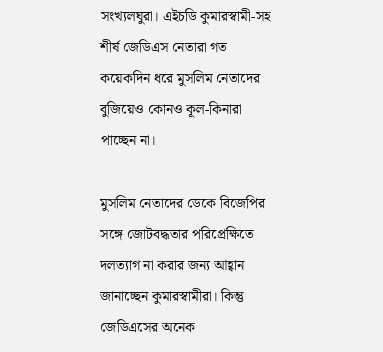সংখ্যলঘুরা। এইচডি কুমারস্বামী-সহ শীর্ষ জেডিএস নেতারা গত কয়েকদিন ধরে মুসলিম নেতাদের বুজিয়েও কোনও কূল-কিনারা পাচ্ছেন না।

মুসলিম নেতাদের ডেকে বিজেপির সঙ্গে জোটবদ্ধতার পরিপ্রেক্ষিতে দলত্যাগ না করার জন্য আহ্বান জানাচ্ছেন কুমারস্বামীরা। কিন্তু জেডিএসের অনেক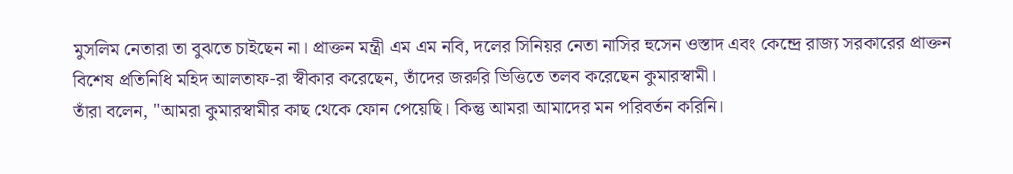মুসলিম নেতারা তা বুঝতে চাইছেন না। প্রাক্তন মন্ত্রী এম এম নবি, দলের সিনিয়র নেতা নাসির হুসেন ওস্তাদ এবং কেন্দ্রে রাজ্য সরকারের প্রাক্তন বিশেষ প্রতিনিধি মহিদ আলতাফ-রা স্বীকার করেছেন, তাঁদের জরুরি ভিত্তিতে তলব করেছেন কুমারস্বামী।
তাঁরা বলেন, "আমরা কুমারস্বামীর কাছ থেকে ফোন পেয়েছি। কিন্তু আমরা আমাদের মন পরিবর্তন করিনি।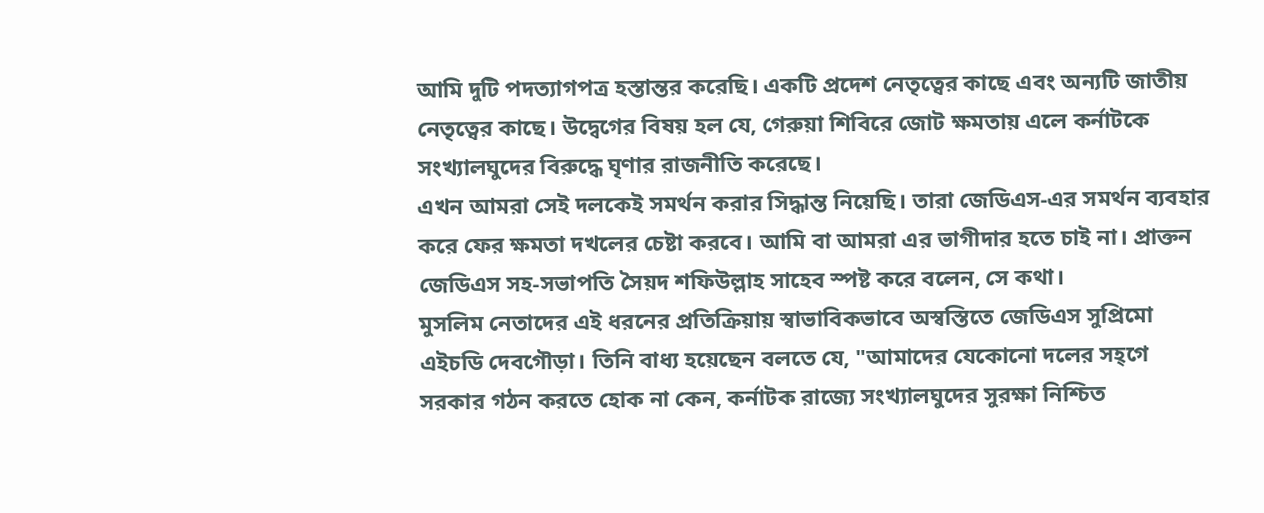আমি দুটি পদত্যাগপত্র হস্তান্তর করেছি। একটি প্রদেশ নেতৃত্বের কাছে এবং অন্যটি জাতীয় নেতৃত্বের কাছে। উদ্বেগের বিষয় হল যে, গেরুয়া শিবিরে জোট ক্ষমতায় এলে কর্নাটকে সংখ্যালঘুদের বিরুদ্ধে ঘৃণার রাজনীতি করেছে।
এখন আমরা সেই দলকেই সমর্থন করার সিদ্ধান্ত নিয়েছি। তারা জেডিএস-এর সমর্থন ব্যবহার করে ফের ক্ষমতা দখলের চেষ্টা করবে। আমি বা আমরা এর ভাগীদার হতে চাই না। প্রাক্তন জেডিএস সহ-সভাপতি সৈয়দ শফিউল্লাহ সাহেব স্পষ্ট করে বলেন, সে কথা।
মুসলিম নেতাদের এই ধরনের প্রতিক্রিয়ায় স্বাভাবিকভাবে অস্বস্তিতে জেডিএস সুপ্রিমো এইচডি দেবগৌড়া। তিনি বাধ্য হয়েছেন বলতে যে, "আমাদের যেকোনো দলের সহ্গে সরকার গঠন করতে হোক না কেন, কর্নাটক রাজ্যে সংখ্যালঘুদের সুরক্ষা নিশ্চিত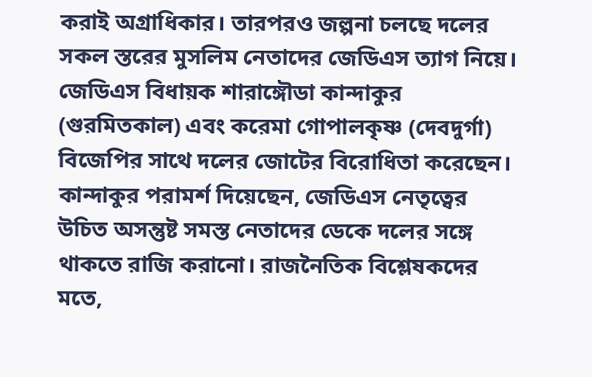করাই অগ্রাধিকার। তারপরও জল্পনা চলছে দলের সকল স্তরের মুসলিম নেতাদের জেডিএস ত্যাগ নিয়ে।
জেডিএস বিধায়ক শারাঙ্গৌডা কান্দাকুর (গুরমিতকাল) এবং করেমা গোপালকৃষ্ণ (দেবদুর্গা) বিজেপির সাথে দলের জোটের বিরোধিতা করেছেন। কান্দাকুর পরামর্শ দিয়েছেন, জেডিএস নেতৃত্বের উচিত অসন্তুষ্ট সমস্ত নেতাদের ডেকে দলের সঙ্গে থাকতে রাজি করানো। রাজনৈতিক বিশ্লেষকদের মতে,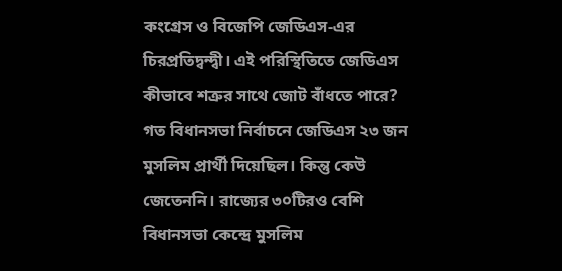কংগ্রেস ও বিজেপি জেডিএস-এর চিরপ্রতিদ্বন্দ্বী। এই পরিস্থিতিতে জেডিএস কীভাবে শত্রুর সাথে জোট বাঁধতে পারে?
গত বিধানসভা নির্বাচনে জেডিএস ২৩ জন মুসলিম প্রার্থী দিয়েছিল। কিন্তু কেউ জেতেননি। রাজ্যের ৩০টিরও বেশি বিধানসভা কেন্দ্রে মুসলিম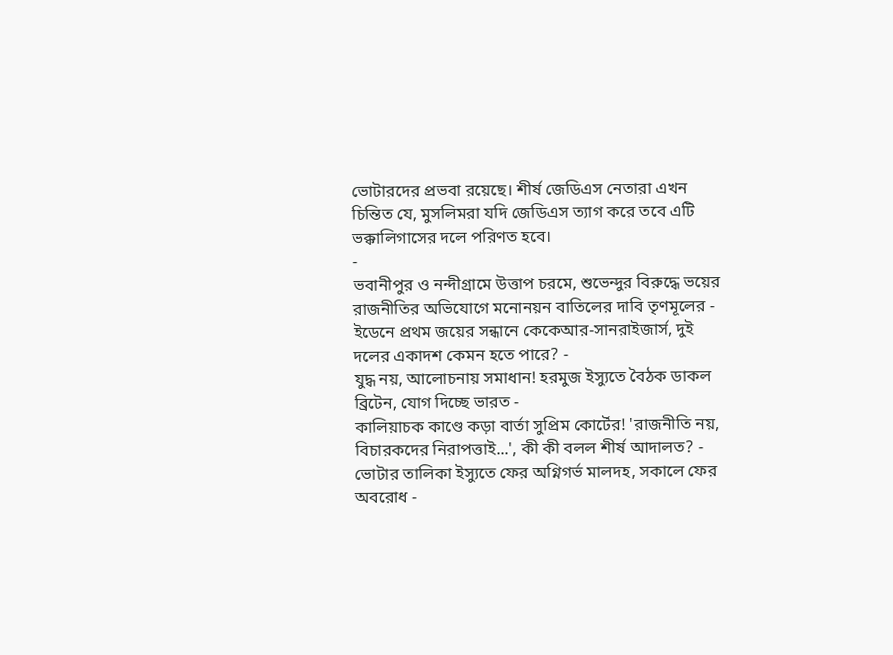ভোটারদের প্রভবা রয়েছে। শীর্ষ জেডিএস নেতারা এখন চিন্তিত যে, মুসলিমরা যদি জেডিএস ত্যাগ করে তবে এটি ভক্কালিগাসের দলে পরিণত হবে।
-
ভবানীপুর ও নন্দীগ্রামে উত্তাপ চরমে, শুভেন্দুর বিরুদ্ধে ভয়ের রাজনীতির অভিযোগে মনোনয়ন বাতিলের দাবি তৃণমূলের -
ইডেনে প্রথম জয়ের সন্ধানে কেকেআর-সানরাইজার্স, দুই দলের একাদশ কেমন হতে পারে? -
যুদ্ধ নয়, আলোচনায় সমাধান! হরমুজ ইস্যুতে বৈঠক ডাকল ব্রিটেন, যোগ দিচ্ছে ভারত -
কালিয়াচক কাণ্ডে কড়া বার্তা সুপ্রিম কোর্টের! 'রাজনীতি নয়, বিচারকদের নিরাপত্তাই...', কী কী বলল শীর্ষ আদালত? -
ভোটার তালিকা ইস্যুতে ফের অগ্নিগর্ভ মালদহ, সকালে ফের অবরোধ -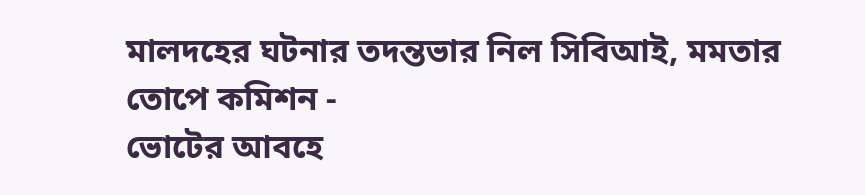মালদহের ঘটনার তদন্তভার নিল সিবিআই, মমতার তোপে কমিশন -
ভোটের আবহে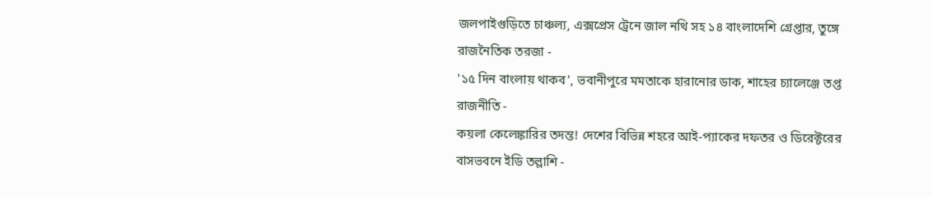জলপাইগুড়িতে চাঞ্চল্য, এক্সপ্রেস ট্রেনে জাল নথি সহ ১৪ বাংলাদেশি গ্রেপ্তার, তুঙ্গে রাজনৈতিক তরজা -
'১৫ দিন বাংলায় থাকব', ভবানীপুরে মমতাকে হারানোর ডাক, শাহের চ্যালেঞ্জে তপ্ত রাজনীতি -
কয়লা কেলেঙ্কারির তদন্ত! দেশের বিভিন্ন শহরে আই-প্যাকের দফতর ও ডিরেক্টরের বাসভবনে ইডি তল্লাশি -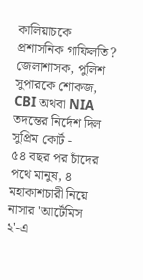কালিয়াচকে প্রশাসনিক গাফিলতি? জেলাশাসক, পুলিশ সুপারকে শোকজ, CBI অথবা NIA তদন্তের নির্দেশ দিল সুপ্রিম কোর্ট -
৫৪ বছর পর চাঁদের পথে মানুষ, ৪ মহাকাশচারী নিয়ে নাসার 'আর্টেমিস ২'-এ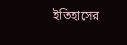ইতিহাসের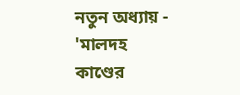নতুন অধ্যায় -
'মালদহ কাণ্ডের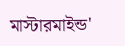মাস্টারমাইন্ড'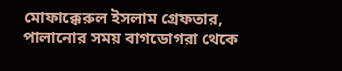মোফাক্কেরুল ইসলাম গ্রেফতার, পালানোর সময় বাগডোগরা থেকে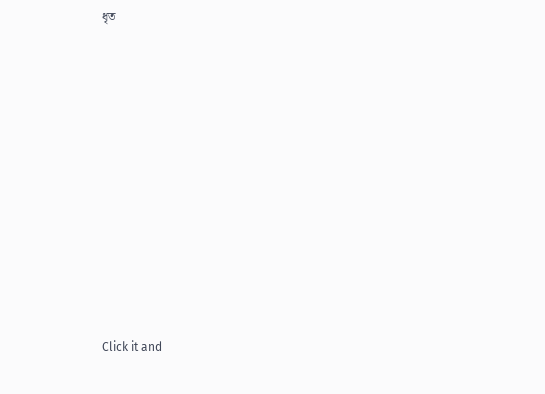ধৃত












Click it and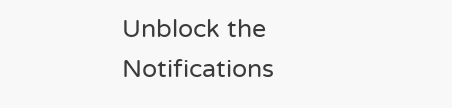Unblock the Notifications